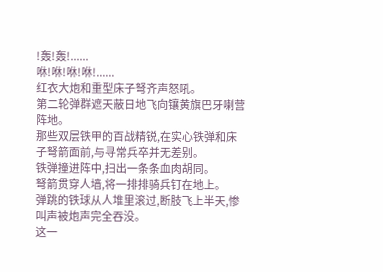!轰!轰!......
咻!咻!咻!咻!......
红衣大炮和重型床子弩齐声怒吼。
第二轮弹群遮天蔽日地飞向镶黄旗巴牙喇营阵地。
那些双层铁甲的百战精锐,在实心铁弹和床子弩箭面前,与寻常兵卒并无差别。
铁弹撞进阵中,扫出一条条血肉胡同。
弩箭贯穿人墙,将一排排骑兵钉在地上。
弹跳的铁球从人堆里滚过,断肢飞上半天,惨叫声被炮声完全吞没。
这一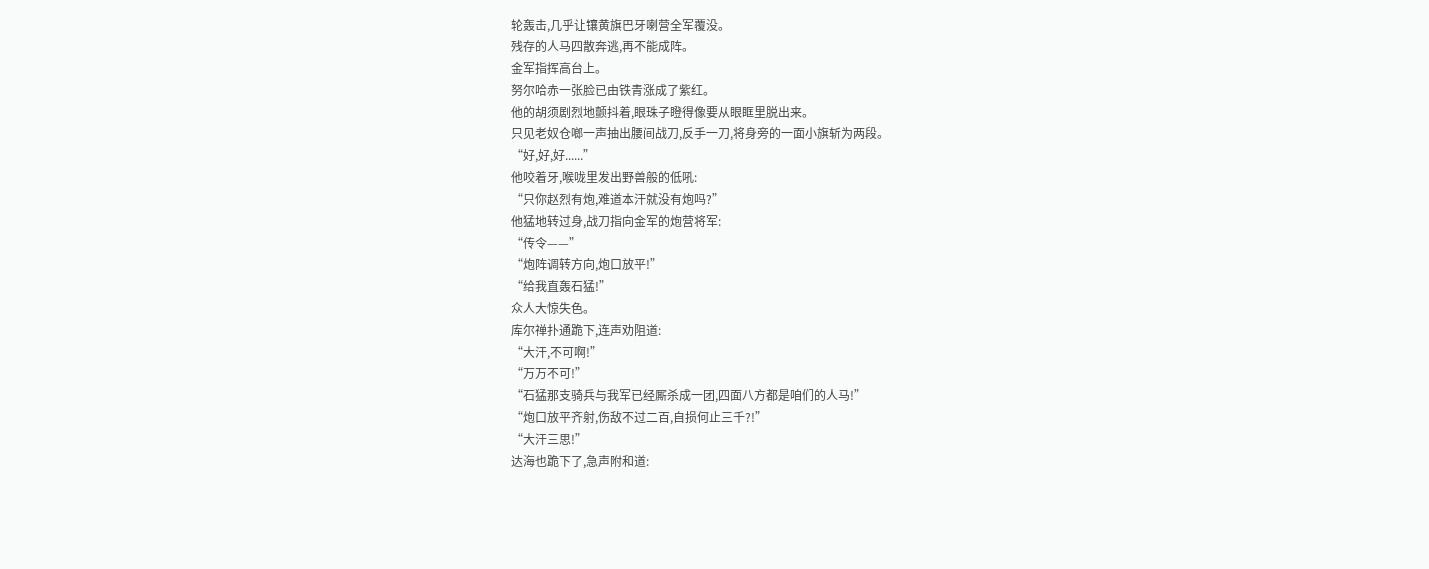轮轰击,几乎让镶黄旗巴牙喇营全军覆没。
残存的人马四散奔逃,再不能成阵。
金军指挥高台上。
努尔哈赤一张脸已由铁青涨成了紫红。
他的胡须剧烈地颤抖着,眼珠子瞪得像要从眼眶里脱出来。
只见老奴仓啷一声抽出腰间战刀,反手一刀,将身旁的一面小旗斩为两段。
“好,好,好......”
他咬着牙,喉咙里发出野兽般的低吼:
“只你赵烈有炮,难道本汗就没有炮吗?”
他猛地转过身,战刀指向金军的炮营将军:
“传令——”
“炮阵调转方向,炮口放平!”
“给我直轰石猛!”
众人大惊失色。
库尔禅扑通跪下,连声劝阻道:
“大汗,不可啊!”
“万万不可!”
“石猛那支骑兵与我军已经厮杀成一团,四面八方都是咱们的人马!”
“炮口放平齐射,伤敌不过二百,自损何止三千?!”
“大汗三思!”
达海也跪下了,急声附和道: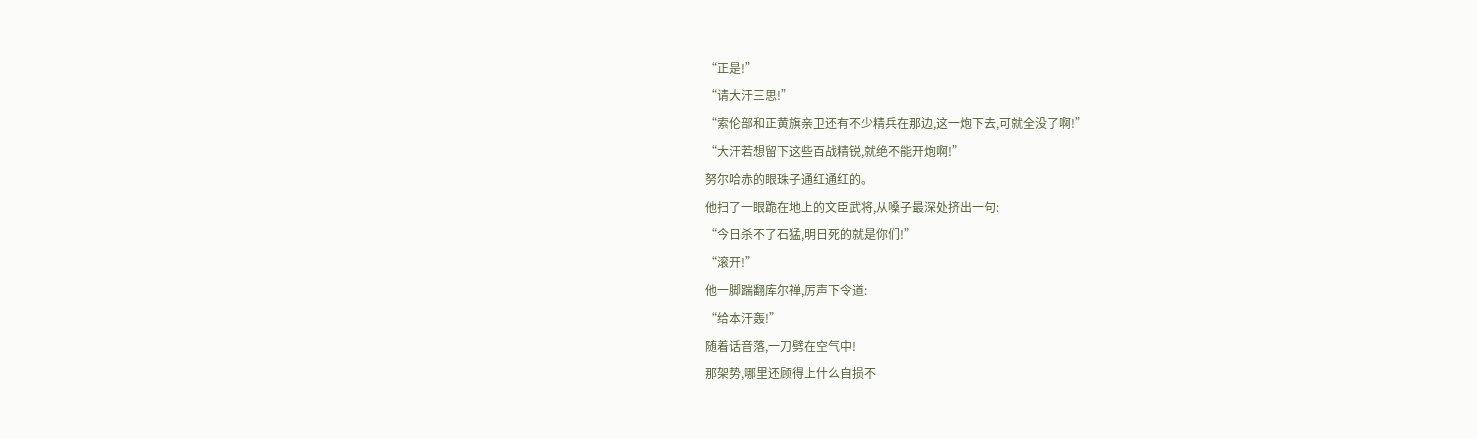“正是!”
“请大汗三思!”
“索伦部和正黄旗亲卫还有不少精兵在那边,这一炮下去,可就全没了啊!”
“大汗若想留下这些百战精锐,就绝不能开炮啊!”
努尔哈赤的眼珠子通红通红的。
他扫了一眼跪在地上的文臣武将,从嗓子最深处挤出一句:
“今日杀不了石猛,明日死的就是你们!”
“滚开!”
他一脚踹翻库尔禅,厉声下令道:
“给本汗轰!”
随着话音落,一刀劈在空气中!
那架势,哪里还顾得上什么自损不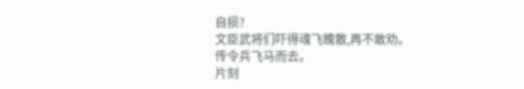自损?
文臣武将们吓得魂飞魄散,再不敢劝。
传令兵飞马而去。
片刻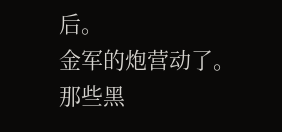后。
金军的炮营动了。
那些黑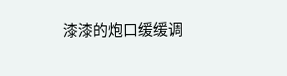漆漆的炮口缓缓调